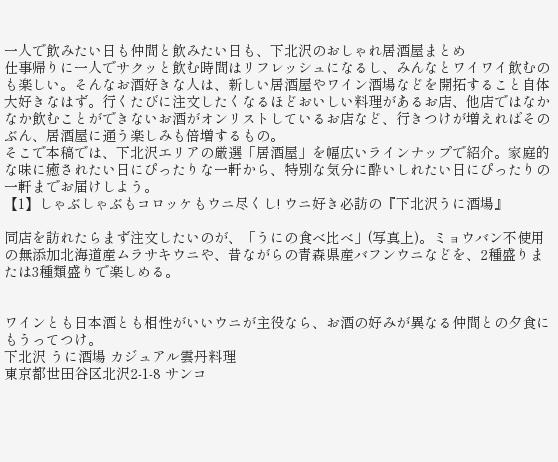一人で飲みたい日も仲間と飲みたい日も、下北沢のおしゃれ居酒屋まとめ
仕事帰りに一人でサクッと飲む時間はリフレッシュになるし、みんなとワイワイ飲むのも楽しい。そんなお酒好きな人は、新しい居酒屋やワイン酒場などを開拓すること自体大好きなはず。行くたびに注文したくなるほどおいしい料理があるお店、他店ではなかなか飲むことができないお酒がオンリストしているお店など、行きつけが増えればそのぶん、居酒屋に通う楽しみも倍増するもの。
そこで本稿では、下北沢エリアの厳選「居酒屋」を幅広いラインナップで紹介。家庭的な味に癒されたい日にぴったりな一軒から、特別な気分に酔いしれたい日にぴったりの一軒までお届けしよう。
【1】しゃぶしゃぶもコロッケもウニ尽くし! ウニ好き必訪の『下北沢うに酒場』

同店を訪れたらまず注文したいのが、「うにの食べ比べ」(写真上)。ミョウバン不使用の無添加北海道産ムラサキウニや、昔ながらの青森県産バフンウニなどを、2種盛りまたは3種類盛りで楽しめる。


ワインとも日本酒とも相性がいいウニが主役なら、お酒の好みが異なる仲間との夕食にもうってつけ。
下北沢 うに酒場 カジュアル雲丹料理
東京都世田谷区北沢2-1-8 サンコ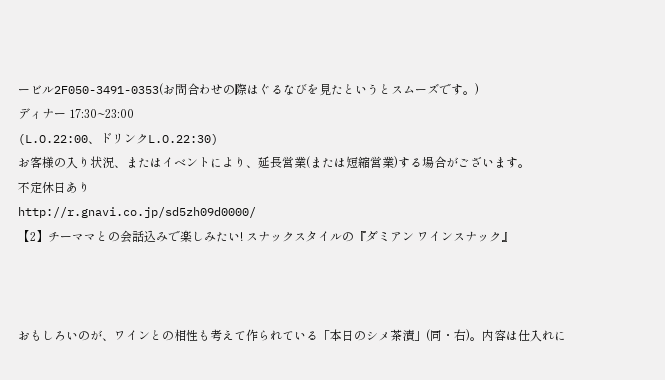ービル2F050-3491-0353(お問合わせの際はぐるなびを見たというとスムーズです。)
ディナー 17:30~23:00
(L.O.22:00、ドリンクL.O.22:30)
お客様の入り状況、またはイベントにより、延長営業(または短縮営業)する場合がございます。
不定休日あり
http://r.gnavi.co.jp/sd5zh09d0000/
【2】チーママとの会話込みで楽しみたい! スナックスタイルの『ダミアン ワインスナック』



おもしろいのが、ワインとの相性も考えて作られている「本日のシメ茶漬」(同・右)。内容は仕入れに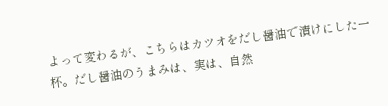よって変わるが、こちらはカツオをだし醤油で漬けにした一杯。だし醤油のうまみは、実は、自然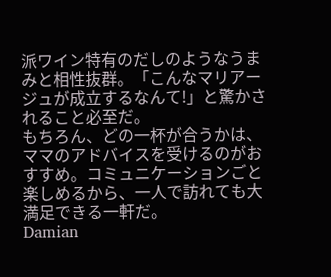派ワイン特有のだしのようなうまみと相性抜群。「こんなマリアージュが成立するなんて!」と驚かされること必至だ。
もちろん、どの一杯が合うかは、ママのアドバイスを受けるのがおすすめ。コミュニケーションごと楽しめるから、一人で訪れても大満足できる一軒だ。
Damian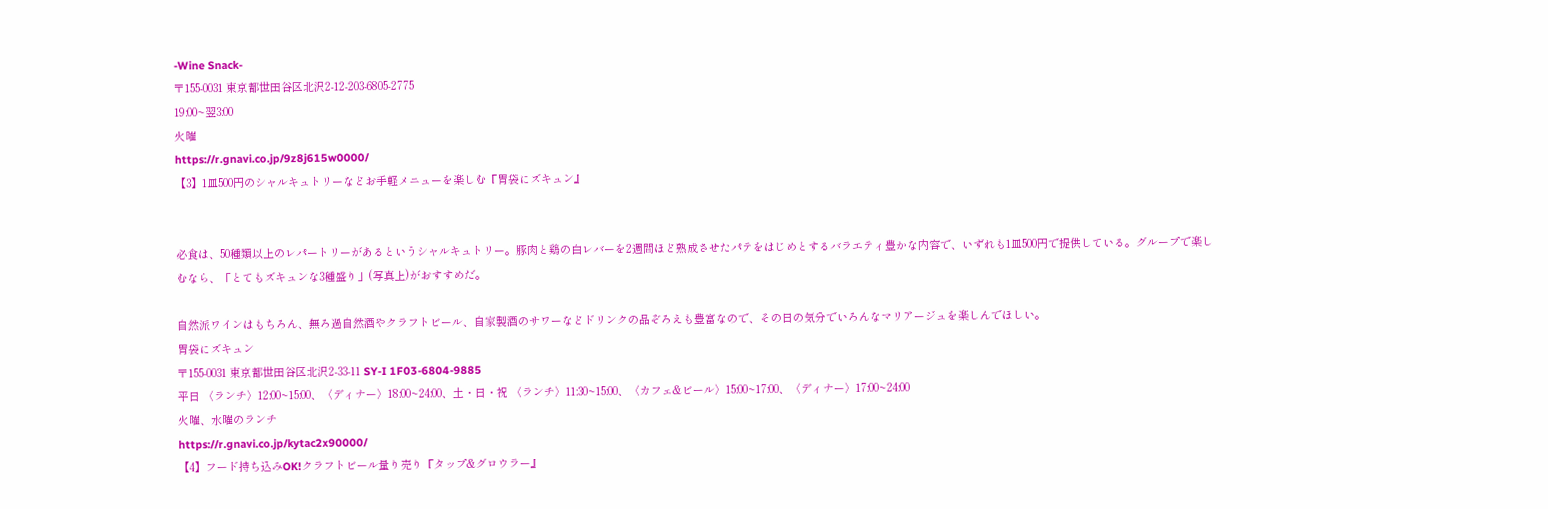-Wine Snack-
〒155-0031 東京都世田谷区北沢2-12-203-6805-2775
19:00~翌3:00
火曜
https://r.gnavi.co.jp/9z8j615w0000/
【3】1皿500円のシャルキュトリーなどお手軽メニューを楽しむ『胃袋にズキュン』


必食は、50種類以上のレパートリーがあるというシャルキュトリー。豚肉と鶏の白レバーを2週間ほど熟成させたパテをはじめとするバラエティ豊かな内容で、いずれも1皿500円で提供している。グループで楽しむなら、「とてもズキュンな3種盛り」(写真上)がおすすめだ。

自然派ワインはもちろん、無ろ過自然酒やクラフトビール、自家製酒のサワーなどドリンクの品ぞろえも豊富なので、その日の気分でいろんなマリアージュを楽しんでほしい。
胃袋にズキュン
〒155-0031 東京都世田谷区北沢2-33-11 SY-I 1F03-6804-9885
平日 〈ランチ〉12:00~15:00、〈ディナー〉18:00~24:00、土・日・祝 〈ランチ〉11:30~15:00、〈カフェ&ビール〉15:00~17:00、〈ディナー〉17:00~24:00
火曜、水曜のランチ
https://r.gnavi.co.jp/kytac2x90000/
【4】フード持ち込みOK!クラフトビール量り売り『タップ&グロウラー』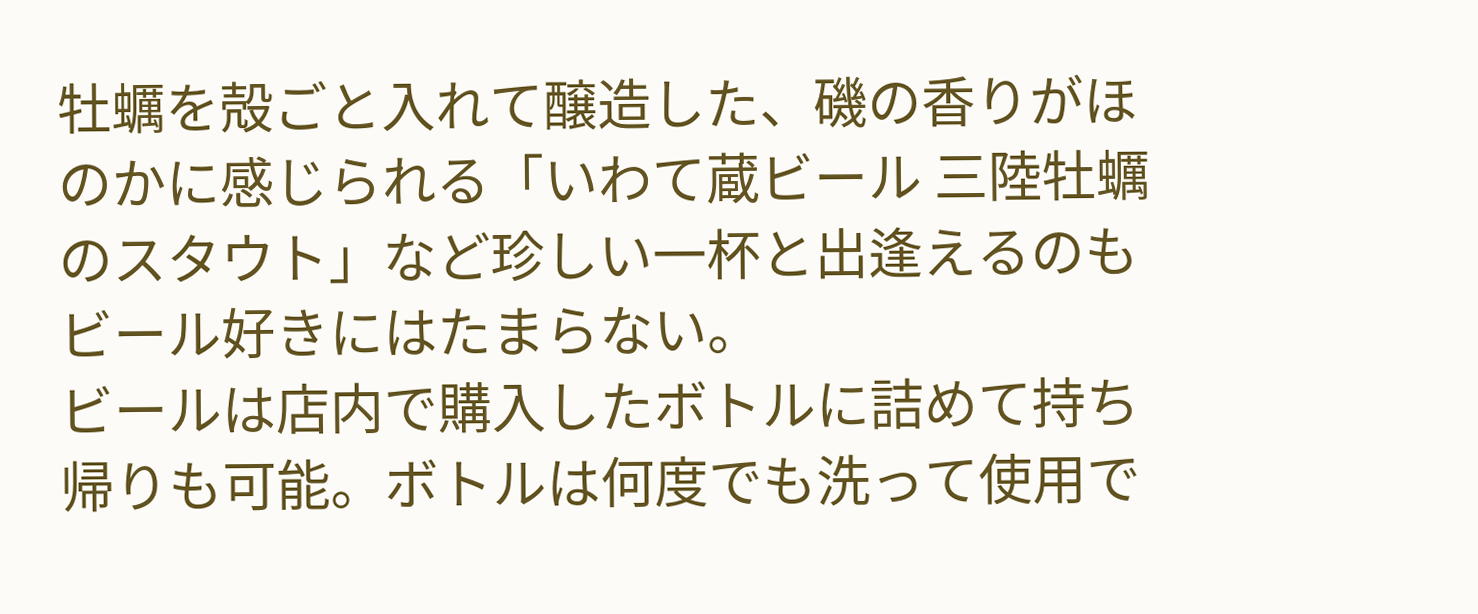牡蠣を殻ごと入れて醸造した、磯の香りがほのかに感じられる「いわて蔵ビール 三陸牡蠣のスタウト」など珍しい一杯と出逢えるのもビール好きにはたまらない。
ビールは店内で購入したボトルに詰めて持ち帰りも可能。ボトルは何度でも洗って使用で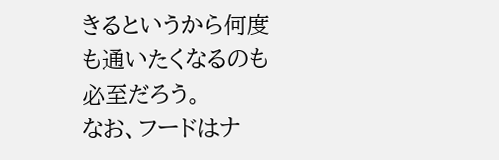きるというから何度も通いたくなるのも必至だろう。
なお、フードはナ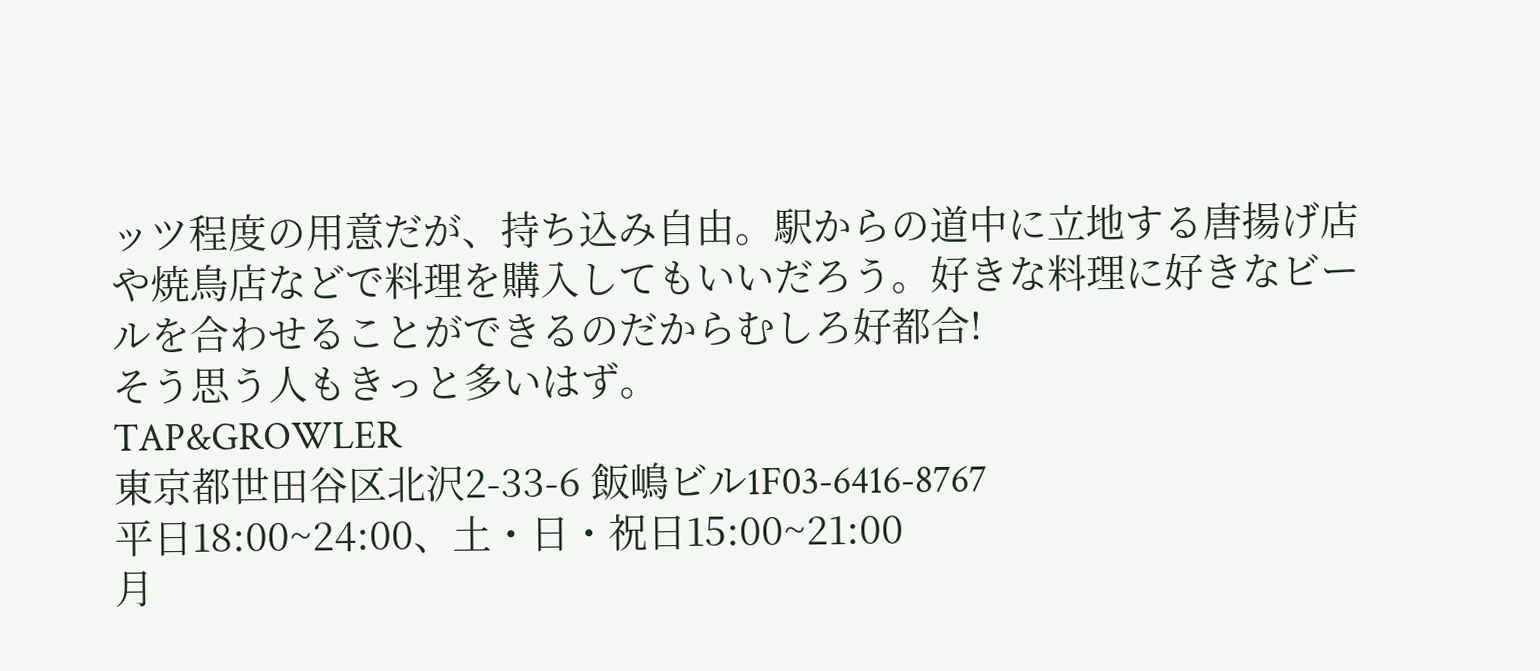ッツ程度の用意だが、持ち込み自由。駅からの道中に立地する唐揚げ店や焼鳥店などで料理を購入してもいいだろう。好きな料理に好きなビールを合わせることができるのだからむしろ好都合!
そう思う人もきっと多いはず。
TAP&GROWLER
東京都世田谷区北沢2-33-6 飯嶋ビル1F03-6416-8767
平日18:00~24:00、土・日・祝日15:00~21:00
月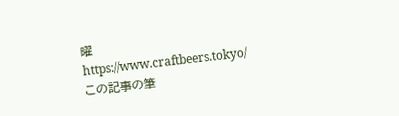曜
https://www.craftbeers.tokyo/
この記事の筆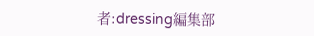者:dressing編集部